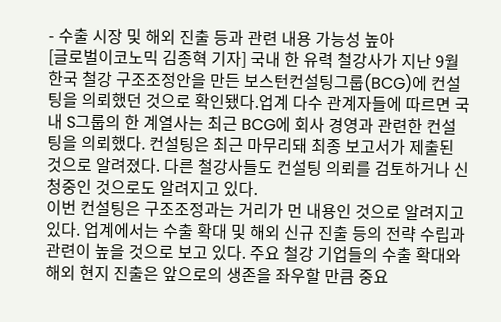- 수출 시장 및 해외 진출 등과 관련 내용 가능성 높아
[글로벌이코노믹 김종혁 기자] 국내 한 유력 철강사가 지난 9월 한국 철강 구조조정안을 만든 보스턴컨설팅그룹(BCG)에 컨설팅을 의뢰했던 것으로 확인됐다.업계 다수 관계자들에 따르면 국내 S그룹의 한 계열사는 최근 BCG에 회사 경영과 관련한 컨설팅을 의뢰했다. 컨설팅은 최근 마무리돼 최종 보고서가 제출된 것으로 알려졌다. 다른 철강사들도 컨설팅 의뢰를 검토하거나 신청중인 것으로도 알려지고 있다.
이번 컨설팅은 구조조정과는 거리가 먼 내용인 것으로 알려지고 있다. 업계에서는 수출 확대 및 해외 신규 진출 등의 전략 수립과 관련이 높을 것으로 보고 있다. 주요 철강 기업들의 수출 확대와 해외 현지 진출은 앞으로의 생존을 좌우할 만큼 중요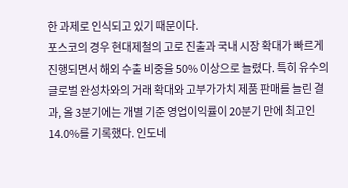한 과제로 인식되고 있기 때문이다.
포스코의 경우 현대제철의 고로 진출과 국내 시장 확대가 빠르게 진행되면서 해외 수출 비중을 50% 이상으로 늘렸다. 특히 유수의 글로벌 완성차와의 거래 확대와 고부가가치 제품 판매를 늘린 결과, 올 3분기에는 개별 기준 영업이익률이 20분기 만에 최고인 14.0%를 기록했다. 인도네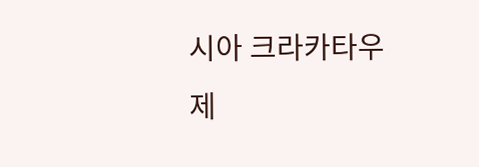시아 크라카타우제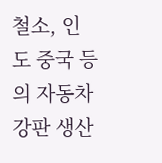철소, 인도 중국 등의 자동차강판 생산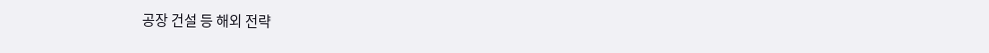공장 건설 등 해외 전략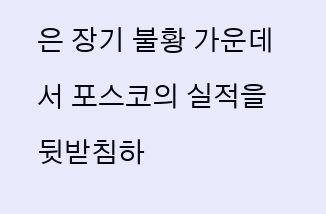은 장기 불황 가운데서 포스코의 실적을 뒷받침하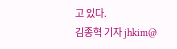고 있다.
김종혁 기자 jhkim@